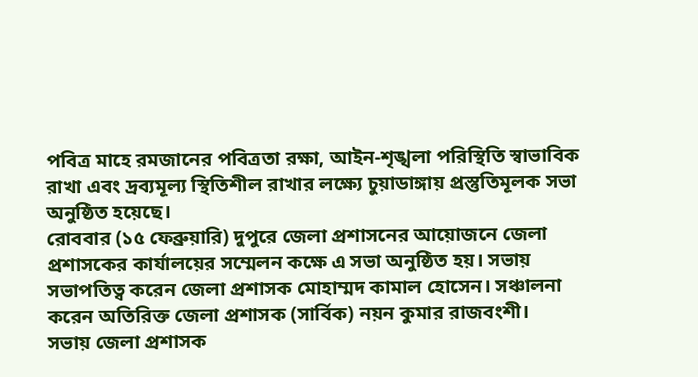পবিত্র মাহে রমজানের পবিত্রতা রক্ষা, আইন-শৃঙ্খলা পরিস্থিতি স্বাভাবিক রাখা এবং দ্রব্যমূল্য স্থিতিশীল রাখার লক্ষ্যে চুয়াডাঙ্গায় প্রস্তুতিমূলক সভা অনুষ্ঠিত হয়েছে।
রোববার (১৫ ফেব্রুয়ারি) দুপুরে জেলা প্রশাসনের আয়োজনে জেলা প্রশাসকের কার্যালয়ের সম্মেলন কক্ষে এ সভা অনুষ্ঠিত হয়। সভায় সভাপতিত্ব করেন জেলা প্রশাসক মোহাম্মদ কামাল হোসেন। সঞ্চালনা করেন অতিরিক্ত জেলা প্রশাসক (সার্বিক) নয়ন কুমার রাজবংশী।
সভায় জেলা প্রশাসক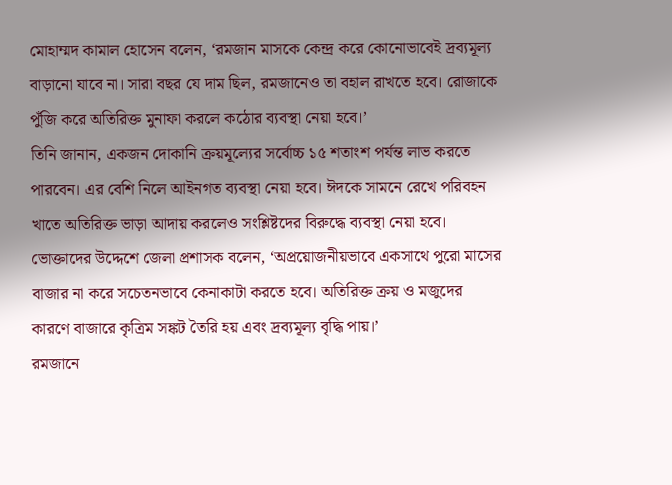মোহাম্মদ কামাল হোসেন বলেন, ‘রমজান মাসকে কেন্দ্র করে কোনোভাবেই দ্রব্যমূল্য বাড়ানো যাবে না। সারা বছর যে দাম ছিল, রমজানেও তা বহাল রাখতে হবে। রোজাকে পুঁজি করে অতিরিক্ত মুনাফা করলে কঠোর ব্যবস্থা নেয়া হবে।’
তিনি জানান, একজন দোকানি ক্রয়মূল্যের সর্বোচ্চ ১৫ শতাংশ পর্যন্ত লাভ করতে পারবেন। এর বেশি নিলে আইনগত ব্যবস্থা নেয়া হবে। ঈদকে সামনে রেখে পরিবহন খাতে অতিরিক্ত ভাড়া আদায় করলেও সংশ্লিষ্টদের বিরুদ্ধে ব্যবস্থা নেয়া হবে।
ভোক্তাদের উদ্দেশে জেলা প্রশাসক বলেন, ‘অপ্রয়োজনীয়ভাবে একসাথে পুরো মাসের বাজার না করে সচেতনভাবে কেনাকাটা করতে হবে। অতিরিক্ত ক্রয় ও মজুদের কারণে বাজারে কৃত্রিম সঙ্কট তৈরি হয় এবং দ্রব্যমূল্য বৃদ্ধি পায়।’
রমজানে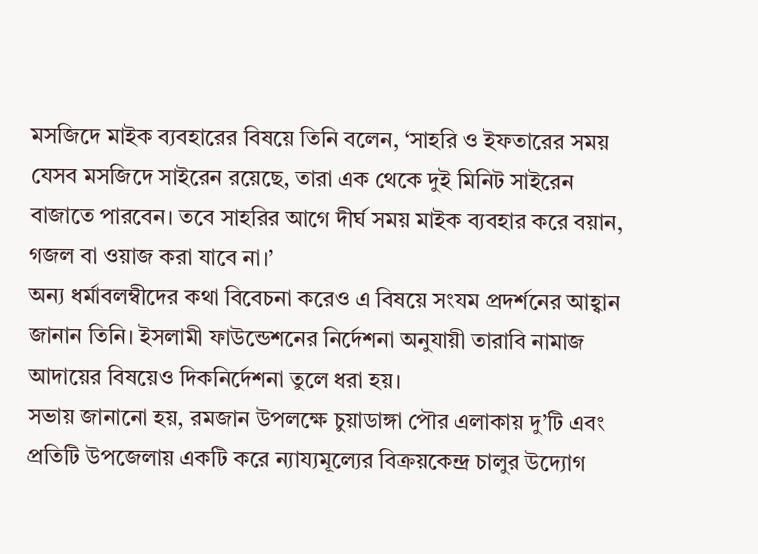মসজিদে মাইক ব্যবহারের বিষয়ে তিনি বলেন, ‘সাহরি ও ইফতারের সময় যেসব মসজিদে সাইরেন রয়েছে, তারা এক থেকে দুই মিনিট সাইরেন বাজাতে পারবেন। তবে সাহরির আগে দীর্ঘ সময় মাইক ব্যবহার করে বয়ান, গজল বা ওয়াজ করা যাবে না।’
অন্য ধর্মাবলম্বীদের কথা বিবেচনা করেও এ বিষয়ে সংযম প্রদর্শনের আহ্বান জানান তিনি। ইসলামী ফাউন্ডেশনের নির্দেশনা অনুযায়ী তারাবি নামাজ আদায়ের বিষয়েও দিকনির্দেশনা তুলে ধরা হয়।
সভায় জানানো হয়, রমজান উপলক্ষে চুয়াডাঙ্গা পৌর এলাকায় দু’টি এবং প্রতিটি উপজেলায় একটি করে ন্যায্যমূল্যের বিক্রয়কেন্দ্র চালুর উদ্যোগ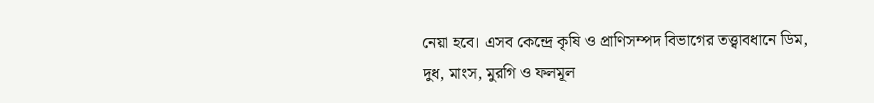নেয়া হবে। এসব কেন্দ্রে কৃষি ও প্রাণিসম্পদ বিভাগের তত্ত্বাবধানে ডিম, দুধ, মাংস, মুরগি ও ফলমূল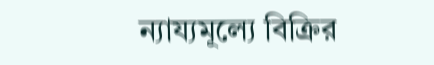ন্যায্যমূল্যে বিক্রির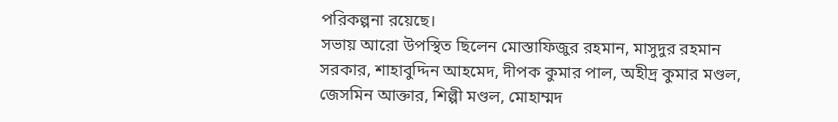পরিকল্পনা রয়েছে।
সভায় আরো উপস্থিত ছিলেন মোস্তাফিজুর রহমান, মাসুদুর রহমান সরকার, শাহাবুদ্দিন আহমেদ, দীপক কুমার পাল, অহীদ্র কুমার মণ্ডল, জেসমিন আক্তার, শিল্পী মণ্ডল, মোহাম্মদ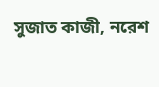সুজাত কাজী, নরেশ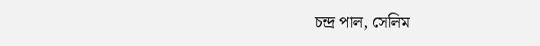চন্দ্র পাল, সেলিম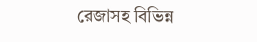রেজাসহ বিভিন্ন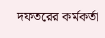দফতরের কর্মকর্তা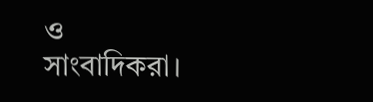ও সাংবাদিকরা।